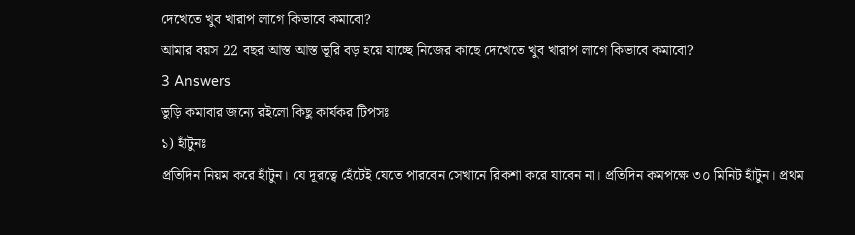দেখেতে খুব খারাপ লাগে কিভাবে কমাবো?
আমার বয়স 22 বছর আস্ত আস্ত ভূরি বড় হয়ে যাচ্ছে নিজের কাছে দেখেতে খুব খারাপ লাগে কিভাবে কমাবো?
3 Answers
ভুড়ি কমাবার জন্যে রইলো কিছু কার্যকর টিপসঃ
১) হাঁটুনঃ
প্রতিদিন নিয়ম করে হাঁটুন। যে দূরত্বে হেঁটেই যেতে পারবেন সেখানে রিকশা করে যাবেন না। প্রতিদিন কমপক্ষে ৩০ মিনিট হাঁটুন। প্রথম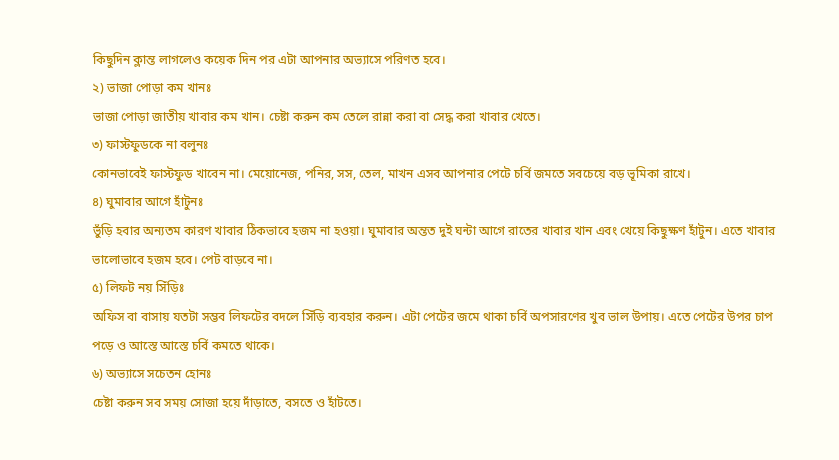কিছুদিন ক্লান্ত লাগলেও কয়েক দিন পর এটা আপনার অভ্যাসে পরিণত হবে।
২) ভাজা পোড়া কম খানঃ
ভাজা পোড়া জাতীয় খাবার কম খান। চেষ্টা করুন কম তেলে রান্না করা বা সেদ্ধ করা খাবার খেতে।
৩) ফাস্টফুডকে না বলুনঃ
কোনভাবেই ফাস্টফুড খাবেন না। মেয়োনেজ, পনির, সস, তেল, মাখন এসব আপনার পেটে চর্বি জমতে সবচেয়ে বড় ভূমিকা রাখে।
৪) ঘুমাবার আগে হাঁটুনঃ
ভুঁড়ি হবার অন্যতম কারণ খাবার ঠিকভাবে হজম না হওয়া। ঘুমাবার অন্তত দুই ঘন্টা আগে রাতের খাবার খান এবং খেয়ে কিছুক্ষণ হাঁটুন। এতে খাবার ভালোভাবে হজম হবে। পেট বাড়বে না।
৫) লিফট নয় সিঁড়িঃ
অফিস বা বাসায় যতটা সম্ভব লিফটের বদলে সিঁড়ি ব্যবহার করুন। এটা পেটের জমে থাকা চর্বি অপসারণের খুব ভাল উপায়। এতে পেটের উপর চাপ পড়ে ও আস্তে আস্তে চর্বি কমতে থাকে।
৬) অভ্যাসে সচেতন হোনঃ
চেষ্টা করুন সব সময় সোজা হয়ে দাঁড়াতে, বসতে ও হাঁটতে।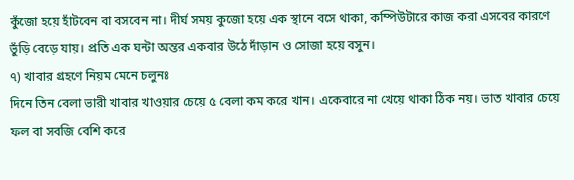কুঁজো হয়ে হাঁটবেন বা বসবেন না। দীর্ঘ সময় কুজো হয়ে এক স্থানে বসে থাকা, কম্পিউটারে কাজ করা এসবের কারণে ভুঁড়ি বেড়ে যায়। প্রতি এক ঘন্টা অন্তর একবার উঠে দাঁড়ান ও সোজা হয়ে বসুন।
৭) খাবার গ্রহণে নিয়ম মেনে চলুনঃ
দিনে তিন বেলা ভারী খাবার খাওয়ার চেয়ে ৫ বেলা কম করে খান। একেবারে না খেয়ে থাকা ঠিক নয়। ভাত খাবার চেয়ে ফল বা সবজি বেশি করে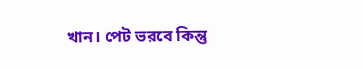খান। পেট ভরবে কিন্তু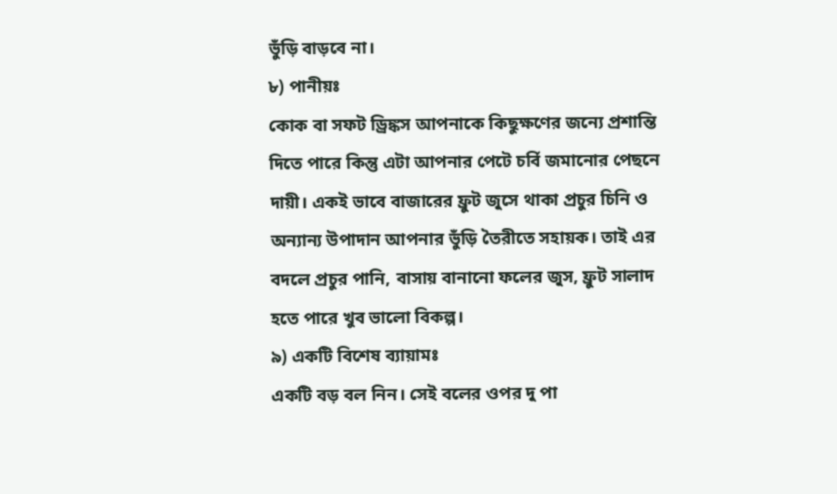ভুঁড়ি বাড়বে না।
৮) পানীয়ঃ
কোক বা সফট ড্রিঙ্কস আপনাকে কিছুক্ষণের জন্যে প্রশান্তি দিতে পারে কিন্তু এটা আপনার পেটে চর্বি জমানোর পেছনে দায়ী। একই ভাবে বাজারের ফ্রুট জুসে থাকা প্রচুর চিনি ও অন্যান্য উপাদান আপনার ভুঁড়ি তৈরীতে সহায়ক। তাই এর বদলে প্রচুর পানি, বাসায় বানানো ফলের জুস, ফ্রুট সালাদ হতে পারে খুব ভালো বিকল্প।
৯) একটি বিশেষ ব্যায়ামঃ
একটি বড় বল নিন। সেই বলের ওপর দু পা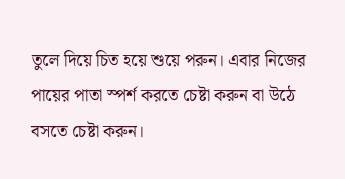তুলে দিয়ে চিত হয়ে শুয়ে পরুন। এবার নিজের পায়ের পাতা স্পর্শ করতে চেষ্টা করুন বা উঠে বসতে চেষ্টা করুন।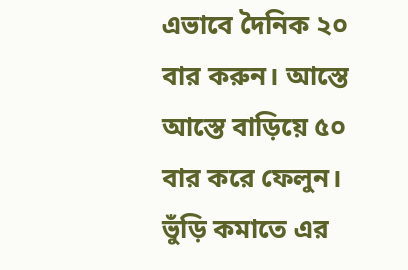এভাবে দৈনিক ২০ বার করুন। আস্তে আস্তে বাড়িয়ে ৫০ বার করে ফেলুন। ভুঁড়ি কমাতে এর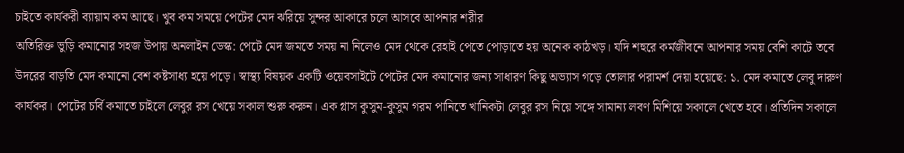চাইতে কার্যকরী ব্যায়াম কম আছে। খুব কম সময়ে পেটের মেদ ঝরিয়ে সুন্দর আকারে চলে আসবে আপনার শরীর
অতিরিক্ত ভুড়ি কমানোর সহজ উপায় অনলাইন ডেস্ক: পেটে মেদ জমতে সময় না নিলেও মেদ থেকে রেহাই পেতে পোড়াতে হয় অনেক কাঠখড়। যদি শহুরে কর্মজীবনে আপনার সময় বেশি কাটে তবে উদরের বাড়তি মেদ কমানো বেশ কষ্টসাধ্য হয়ে পড়ে। স্বাস্থ্য বিষয়ক একটি ওয়েবসাইটে পেটের মেদ কমানোর জন্য সাধারণ কিছু অভ্যাস গড়ে তোলার পরামর্শ দেয়া হয়েছে: ১. মেদ কমাতে লেবু দারুণ কার্যকর। পেটের চর্বি কমাতে চাইলে লেবুর রস খেয়ে সকাল শুরু করুন। এক গ্লাস কুসুম-কুসুম গরম পানিতে খানিকটা লেবুর রস নিয়ে সঙ্গে সামান্য লবণ মিশিয়ে সকালে খেতে হবে। প্রতিদিন সকালে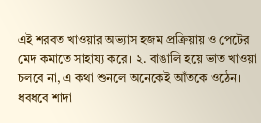এই শরবত খাওয়ার অভ্যাস হজম প্রক্রিয়ায় ও পেটের মেদ কমাতে সাহায্য করে। ২. বাঙালি হয়ে ভাত খাওয়া চলবে না, এ কথা শুনলে অনেকেই আঁতকে ওঠেন। ধবধবে শাদা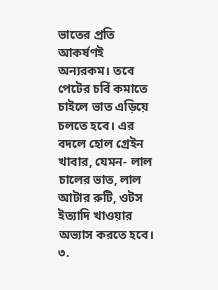ভাতের প্রতি আকর্ষণই অন্যরকম। তবে পেটের চর্বি কমাতে চাইলে ভাত এড়িয়ে চলতে হবে। এর বদলে হোল গ্রেইন খাবার, যেমন- লাল চালের ভাত, লাল আটার রুটি, ওটস ইত্যাদি খাওয়ার অভ্যাস করতে হবে। ৩.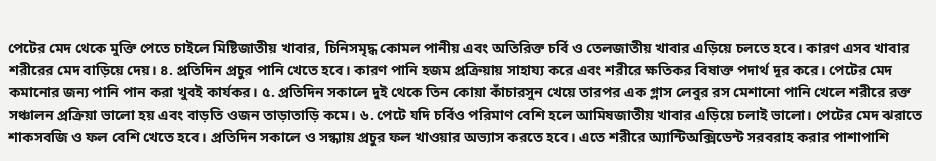পেটের মেদ থেকে মুক্তি পেতে চাইলে মিষ্টিজাতীয় খাবার, চিনিসমৃদ্ধ কোমল পানীয় এবং অতিরিক্ত চর্বি ও তেলজাতীয় খাবার এড়িয়ে চলতে হবে। কারণ এসব খাবার শরীরের মেদ বাড়িয়ে দেয়। ৪. প্রতিদিন প্রচুর পানি খেতে হবে। কারণ পানি হজম প্রক্রিয়ায় সাহায্য করে এবং শরীরে ক্ষতিকর বিষাক্ত পদার্থ দূর করে। পেটের মেদ কমানোর জন্য পানি পান করা খুবই কার্যকর। ৫. প্রতিদিন সকালে দুই থেকে তিন কোয়া কাঁচারসুন খেয়ে তারপর এক গ্লাস লেবুর রস মেশানো পানি খেলে শরীরে রক্ত সঞ্চালন প্রক্রিয়া ভালো হয় এবং বাড়তি ওজন তাড়াতাড়ি কমে। ৬. পেটে যদি চর্বিও পরিমাণ বেশি হলে আমিষজাতীয় খাবার এড়িয়ে চলাই ভালো। পেটের মেদ ঝরাতে শাকসবজি ও ফল বেশি খেতে হবে। প্রতিদিন সকালে ও সন্ধ্যায় প্রচুর ফল খাওয়ার অভ্যাস করতে হবে। এতে শরীরে অ্যান্টিঅক্সিডেন্ট সরবরাহ করার পাশাপাশি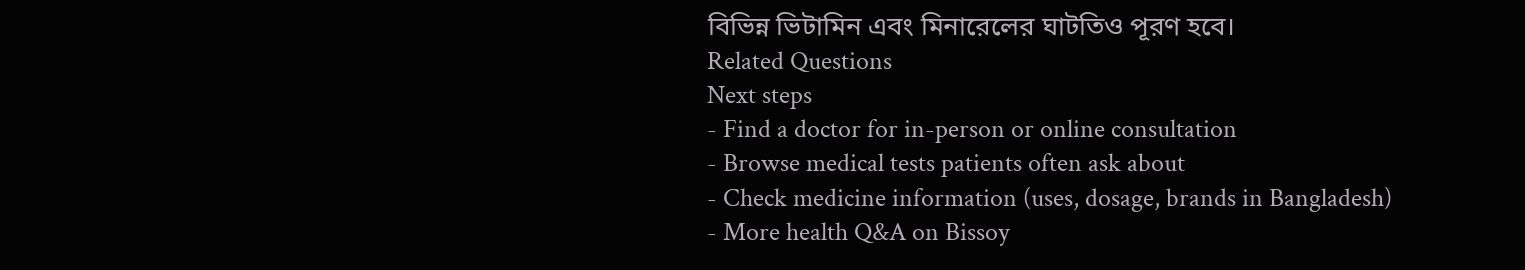বিভিন্ন ভিটামিন এবং মিনারেলের ঘাটতিও পূরণ হবে।
Related Questions
Next steps
- Find a doctor for in-person or online consultation
- Browse medical tests patients often ask about
- Check medicine information (uses, dosage, brands in Bangladesh)
- More health Q&A on Bissoy